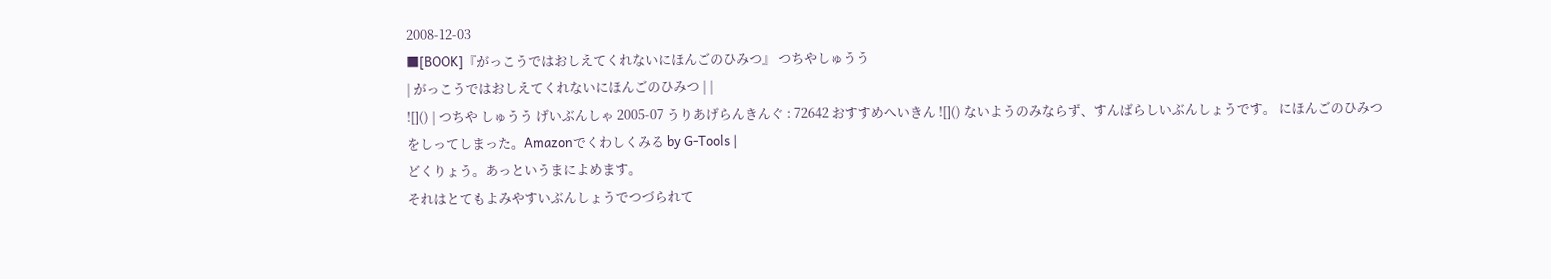2008-12-03
■[BOOK]『がっこうではおしえてくれないにほんごのひみつ』 つちやしゅうう
| がっこうではおしえてくれないにほんごのひみつ | |
![]() | つちや しゅうう げいぶんしゃ 2005-07 うりあげらんきんぐ : 72642 おすすめへいきん ![]() ないようのみならず、すんばらしいぶんしょうです。 にほんごのひみつをしってしまった。Amazonでくわしくみる by G-Tools |
どくりょう。あっというまによめます。
それはとてもよみやすいぶんしょうでつづられて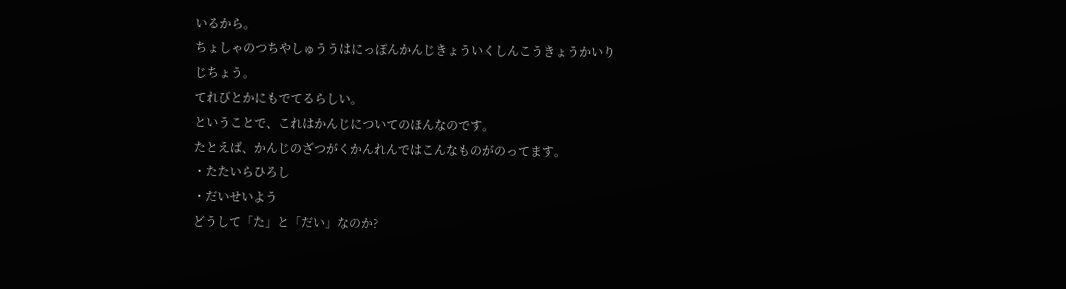いるから。
ちょしゃのつちやしゅううはにっぽんかんじきょういくしんこうきょうかいりじちょう。
てれびとかにもでてるらしい。
ということで、これはかんじについてのほんなのです。
たとえば、かんじのざつがくかんれんではこんなものがのってます。
・たたいらひろし
・だいせいよう
どうして「た」と「だい」なのか?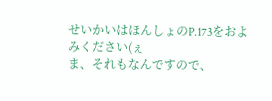せいかいはほんしょのP.173をおよみください(ぇ
ま、それもなんですので、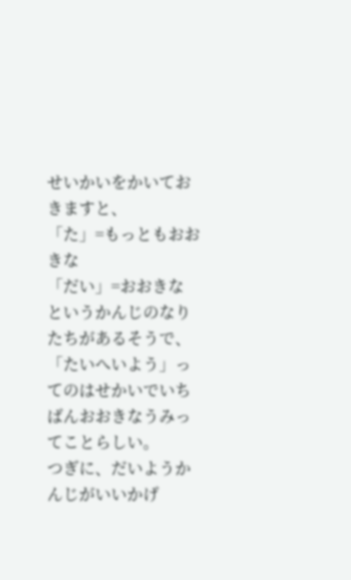せいかいをかいておきますと、
「た」=もっともおおきな
「だい」=おおきな
というかんじのなりたちがあるそうで、
「たいへいよう」ってのはせかいでいちばんおおきなうみってことらしい。
つぎに、だいようかんじがいいかげ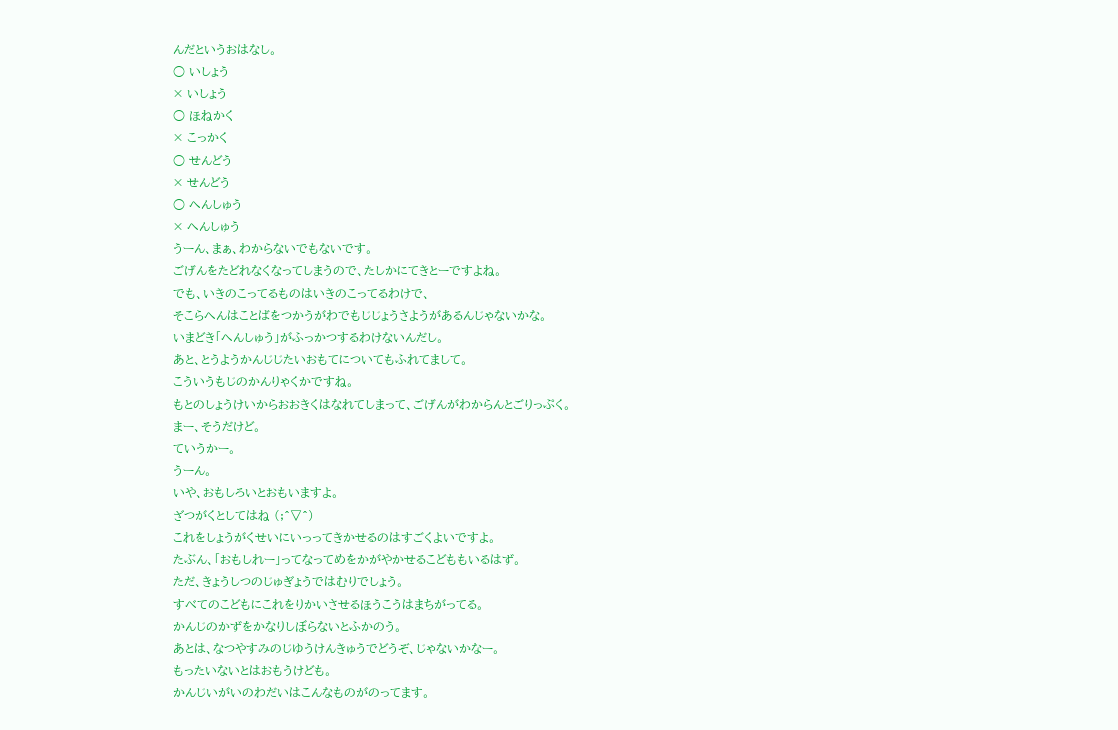んだというおはなし。
○ いしょう
× いしょう
○ ほねかく
× こっかく
○ せんどう
× せんどう
○ へんしゅう
× へんしゅう
うーん、まぁ、わからないでもないです。
ごげんをたどれなくなってしまうので、たしかにてきとーですよね。
でも、いきのこってるものはいきのこってるわけで、
そこらへんはことばをつかうがわでもじじょうさようがあるんじゃないかな。
いまどき「へんしゅう」がふっかつするわけないんだし。
あと、とうようかんじじたいおもてについてもふれてまして。
こういうもじのかんりゃくかですね。
もとのしょうけいからおおきくはなれてしまって、ごげんがわからんとごりっぷく。
まー、そうだけど。
ていうかー。
うーん。
いや、おもしろいとおもいますよ。
ざつがくとしてはね (;^▽^)
これをしょうがくせいにいっってきかせるのはすごくよいですよ。
たぶん、「おもしれー」ってなってめをかがやかせるこどももいるはず。
ただ、きょうしつのじゅぎょうではむりでしょう。
すべてのこどもにこれをりかいさせるほうこうはまちがってる。
かんじのかずをかなりしぼらないとふかのう。
あとは、なつやすみのじゆうけんきゅうでどうぞ、じゃないかなー。
もったいないとはおもうけども。
かんじいがいのわだいはこんなものがのってます。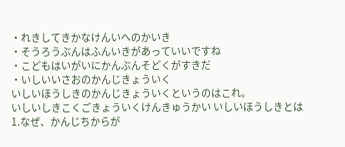・れきしてきかなけんいへのかいき
・そうろうぶんはふんいきがあっていいですね
・こどもはいがいにかんぶんそどくがすきだ
・いしいいさおのかんじきょういく
いしいほうしきのかんじきょういくというのはこれ。
いしいしきこくごきょういくけんきゅうかい いしいほうしきとは
1.なぜ、かんじちからが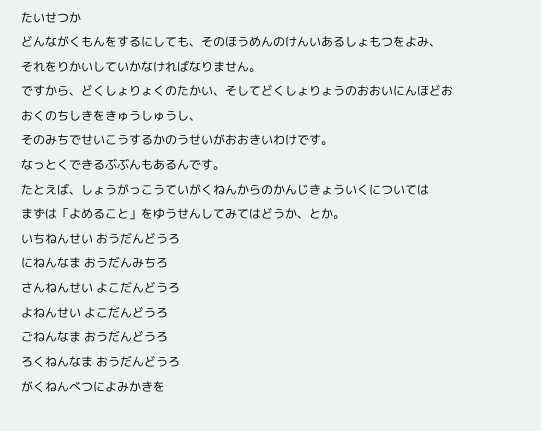たいせつか
どんながくもんをするにしても、そのほうめんのけんいあるしょもつをよみ、
それをりかいしていかなければなりません。
ですから、どくしょりょくのたかい、そしてどくしょりょうのおおいにんほどおおくのちしきをきゅうしゅうし、
そのみちでせいこうするかのうせいがおおきいわけです。
なっとくできるぶぶんもあるんです。
たとえば、しょうがっこうていがくねんからのかんじきょういくについては
まずは「よめること」をゆうせんしてみてはどうか、とか。
いちねんせい おうだんどうろ
にねんなま おうだんみちろ
さんねんせい よこだんどうろ
よねんせい よこだんどうろ
ごねんなま おうだんどうろ
ろくねんなま おうだんどうろ
がくねんべつによみかきを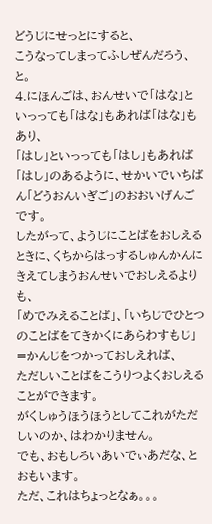どうじにせっとにすると、
こうなってしまってふしぜんだろう、と。
4.にほんごは、おんせいで「はな」といっっても「はな」もあれば「はな」もあり、
「はし」といっっても「はし」もあれば「はし」のあるように、せかいでいちばん「どうおんいぎご」のおおいげんごです。
したがって、ようじにことばをおしえるときに、くちからはっするしゅんかんにきえてしまうおんせいでおしえるよりも、
「めでみえることば」、「いちじでひとつのことばをてきかくにあらわすもじ」=かんじをつかっておしえれば、
ただしいことばをこうりつよくおしえることができます。
がくしゅうほうほうとしてこれがただしいのか、はわかりません。
でも、おもしろいあいでぃあだな、とおもいます。
ただ、これはちょっとなぁ。。。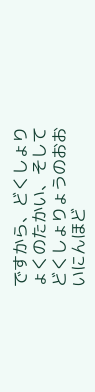ですから、どくしょりょくのたかい、そしてどくしょりょうのおおいにんほど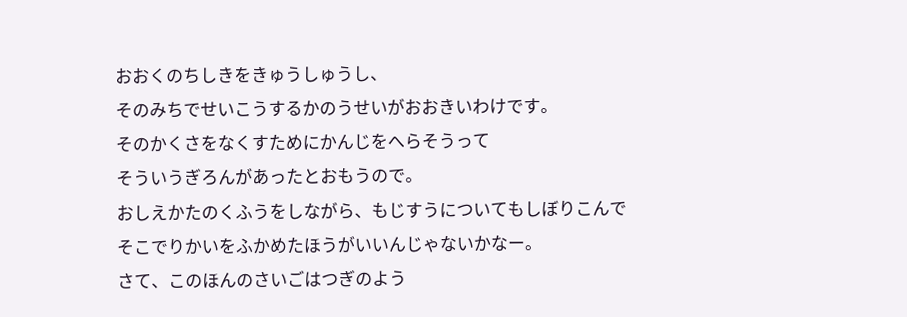おおくのちしきをきゅうしゅうし、
そのみちでせいこうするかのうせいがおおきいわけです。
そのかくさをなくすためにかんじをへらそうって
そういうぎろんがあったとおもうので。
おしえかたのくふうをしながら、もじすうについてもしぼりこんで
そこでりかいをふかめたほうがいいんじゃないかなー。
さて、このほんのさいごはつぎのよう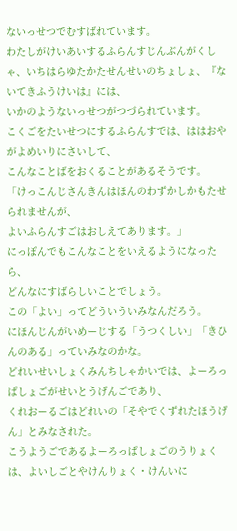ないっせつでむすばれています。
わたしがけいあいするふらんすじんぶんがくしゃ、いちはらゆたかたせんせいのちょしょ、『ないてきふうけいは』には、
いかのようないっせつがつづられています。
こくごをたいせつにするふらんすでは、ははおやがよめいりにさいして、
こんなことばをおくることがあるそうです。
「けっこんじさんきんはほんのわずかしかもたせられませんが、
よいふらんすごはおしえてあります。」
にっぽんでもこんなことをいえるようになったら、
どんなにすばらしいことでしょう。
この「よい」ってどういういみなんだろう。
にほんじんがいめーじする「うつくしい」「きひんのある」っていみなのかな。
どれいせいしょくみんちしゃかいでは、よーろっぱしょごがせいとうげんごであり、
くれおーるごはどれいの「そやでくずれたほうげん」とみなされた。
こうようごであるよーろっぱしょごのうりょくは、よいしごとやけんりょく・けんいに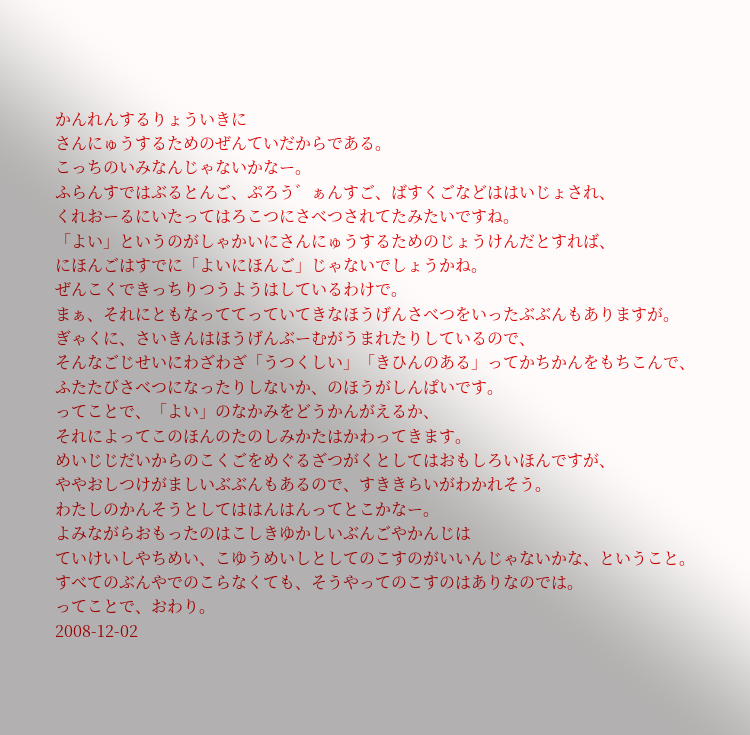かんれんするりょういきに
さんにゅうするためのぜんていだからである。
こっちのいみなんじゃないかなー。
ふらんすではぶるとんご、ぷろう゛ぁんすご、ばすくごなどははいじょされ、
くれおーるにいたってはろこつにさべつされてたみたいですね。
「よい」というのがしゃかいにさんにゅうするためのじょうけんだとすれば、
にほんごはすでに「よいにほんご」じゃないでしょうかね。
ぜんこくできっちりつうようはしているわけで。
まぁ、それにともなっててっていてきなほうげんさべつをいったぶぶんもありますが。
ぎゃくに、さいきんはほうげんぶーむがうまれたりしているので、
そんなごじせいにわざわざ「うつくしい」「きひんのある」ってかちかんをもちこんで、
ふたたびさべつになったりしないか、のほうがしんぱいです。
ってことで、「よい」のなかみをどうかんがえるか、
それによってこのほんのたのしみかたはかわってきます。
めいじじだいからのこくごをめぐるざつがくとしてはおもしろいほんですが、
ややおしつけがましいぶぶんもあるので、すききらいがわかれそう。
わたしのかんそうとしてははんはんってとこかなー。
よみながらおもったのはこしきゆかしいぶんごやかんじは
ていけいしやちめい、こゆうめいしとしてのこすのがいいんじゃないかな、ということ。
すべてのぶんやでのこらなくても、そうやってのこすのはありなのでは。
ってことで、おわり。
2008-12-02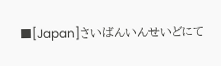■[Japan]さいばんいんせいどにて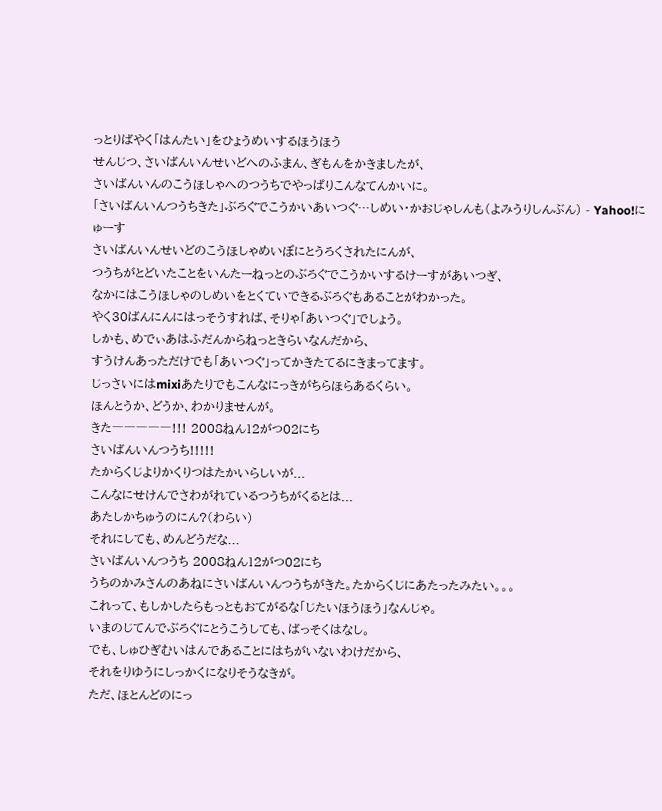っとりばやく「はんたい」をひょうめいするほうほう
せんじつ、さいばんいんせいどへのふまん、ぎもんをかきましたが、
さいばんいんのこうほしゃへのつうちでやっぱりこんなてんかいに。
「さいばんいんつうちきた」ぶろぐでこうかいあいつぐ…しめい・かおじゃしんも(よみうりしんぶん) - Yahoo!にゅーす
さいばんいんせいどのこうほしゃめいぼにとうろくされたにんが、
つうちがとどいたことをいんたーねっとのぶろぐでこうかいするけーすがあいつぎ、
なかにはこうほしゃのしめいをとくていできるぶろぐもあることがわかった。
やく30ばんにんにはっそうすれば、そりゃ「あいつぐ」でしょう。
しかも、めでぃあはふだんからねっときらいなんだから、
すうけんあっただけでも「あいつぐ」ってかきたてるにきまってます。
じっさいにはmixiあたりでもこんなにっきがちらほらあるくらい。
ほんとうか、どうか、わかりませんが。
きた―――――!!! 2008ねん12がつ02にち
さいばんいんつうち!!!!!
たからくじよりかくりつはたかいらしいが...
こんなにせけんでさわがれているつうちがくるとは...
あたしかちゅうのにん?(わらい)
それにしても、めんどうだな...
さいばんいんつうち 2008ねん12がつ02にち
うちのかみさんのあねにさいばんいんつうちがきた。たからくじにあたったみたい。。。
これって、もしかしたらもっともおてがるな「じたいほうほう」なんじゃ。
いまのじてんでぶろぐにとうこうしても、ばっそくはなし。
でも、しゅひぎむいはんであることにはちがいないわけだから、
それをりゆうにしっかくになりそうなきが。
ただ、ほとんどのにっ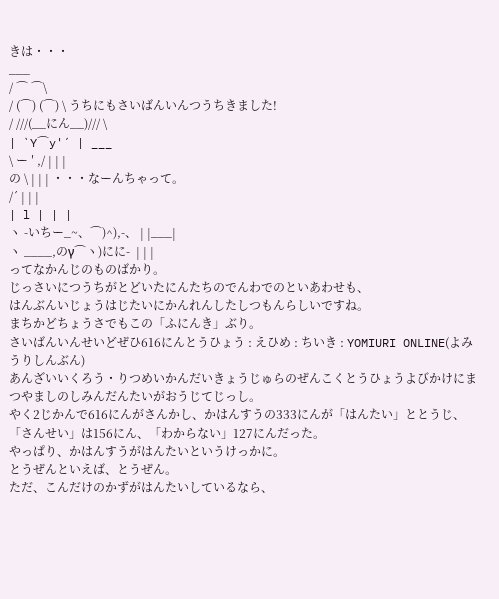きは・・・
___
/ ⌒ ⌒\
/ (⌒) (⌒) \ うちにもさいばんいんつうちきました!
/ ///(__にん__)/// \
| `Y⌒y'´ | ___
\ ー ′ ,/ | | |
の \ | | | ・・・なーんちゃって。
/´ | | |
| l | | |
ヽ -いちー_~、⌒)^),-、 | |___|
ヽ ____,のγ⌒ヽ)にに-  | | |
ってなかんじのものばかり。
じっさいにつうちがとどいたにんたちのでんわでのといあわせも、
はんぶんいじょうはじたいにかんれんしたしつもんらしいですね。
まちかどちょうさでもこの「ふにんき」ぶり。
さいばんいんせいどぜひ616にんとうひょう : えひめ : ちいき : YOMIURI ONLINE(よみうりしんぶん)
あんざいいくろう・りつめいかんだいきょうじゅらのぜんこくとうひょうよびかけにまつやましのしみんだんたいがおうじてじっし。
やく2じかんで616にんがさんかし、かはんすうの333にんが「はんたい」ととうじ、
「さんせい」は156にん、「わからない」127にんだった。
やっぱり、かはんすうがはんたいというけっかに。
とうぜんといえば、とうぜん。
ただ、こんだけのかずがはんたいしているなら、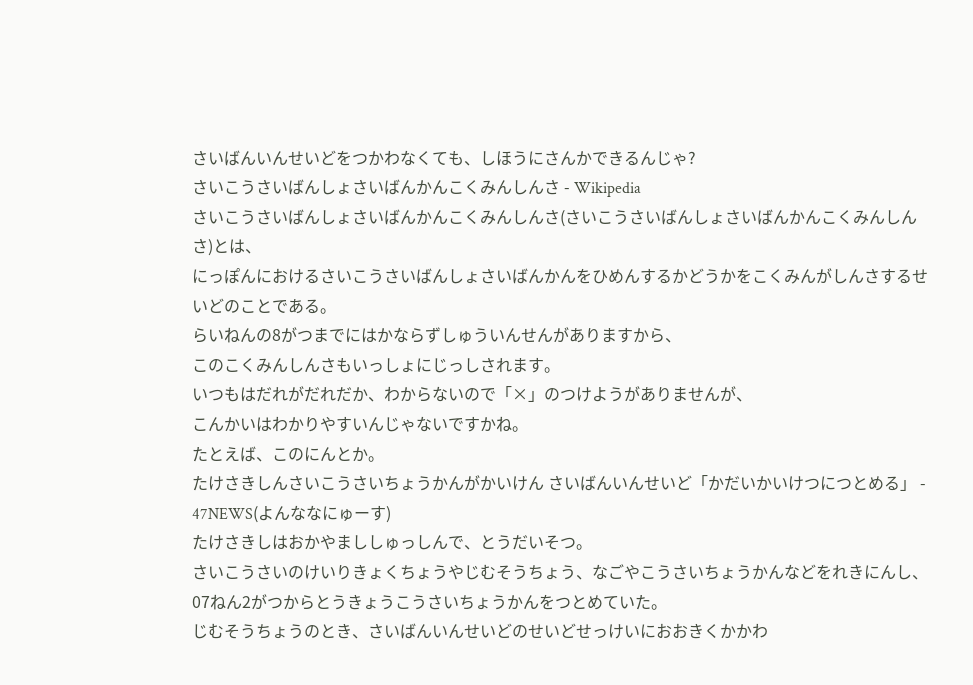さいばんいんせいどをつかわなくても、しほうにさんかできるんじゃ?
さいこうさいばんしょさいばんかんこくみんしんさ - Wikipedia
さいこうさいばんしょさいばんかんこくみんしんさ(さいこうさいばんしょさいばんかんこくみんしんさ)とは、
にっぽんにおけるさいこうさいばんしょさいばんかんをひめんするかどうかをこくみんがしんさするせいどのことである。
らいねんの8がつまでにはかならずしゅういんせんがありますから、
このこくみんしんさもいっしょにじっしされます。
いつもはだれがだれだか、わからないので「×」のつけようがありませんが、
こんかいはわかりやすいんじゃないですかね。
たとえば、このにんとか。
たけさきしんさいこうさいちょうかんがかいけん さいばんいんせいど「かだいかいけつにつとめる」 - 47NEWS(よんななにゅーす)
たけさきしはおかやまししゅっしんで、とうだいそつ。
さいこうさいのけいりきょくちょうやじむそうちょう、なごやこうさいちょうかんなどをれきにんし、
07ねん2がつからとうきょうこうさいちょうかんをつとめていた。
じむそうちょうのとき、さいばんいんせいどのせいどせっけいにおおきくかかわ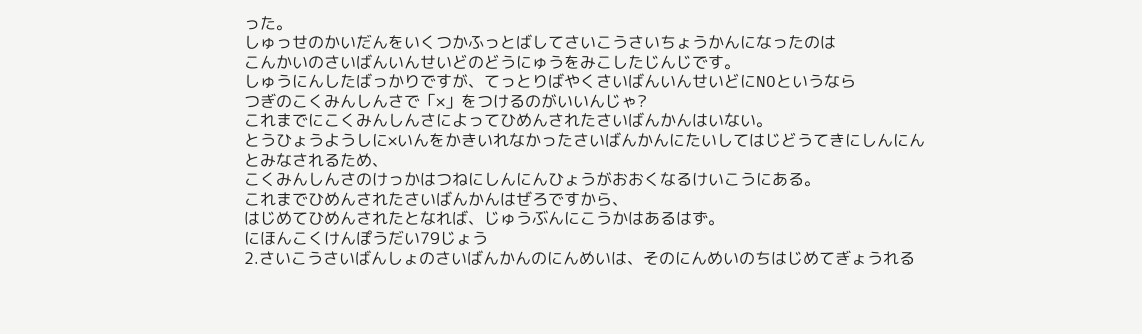った。
しゅっせのかいだんをいくつかふっとばしてさいこうさいちょうかんになったのは
こんかいのさいばんいんせいどのどうにゅうをみこしたじんじです。
しゅうにんしたばっかりですが、てっとりばやくさいばんいんせいどにNOというなら
つぎのこくみんしんさで「×」をつけるのがいいんじゃ?
これまでにこくみんしんさによってひめんされたさいばんかんはいない。
とうひょうようしに×いんをかきいれなかったさいばんかんにたいしてはじどうてきにしんにんとみなされるため、
こくみんしんさのけっかはつねにしんにんひょうがおおくなるけいこうにある。
これまでひめんされたさいばんかんはぜろですから、
はじめてひめんされたとなれば、じゅうぶんにこうかはあるはず。
にほんこくけんぽうだい79じょう
2.さいこうさいばんしょのさいばんかんのにんめいは、そのにんめいのちはじめてぎょうれる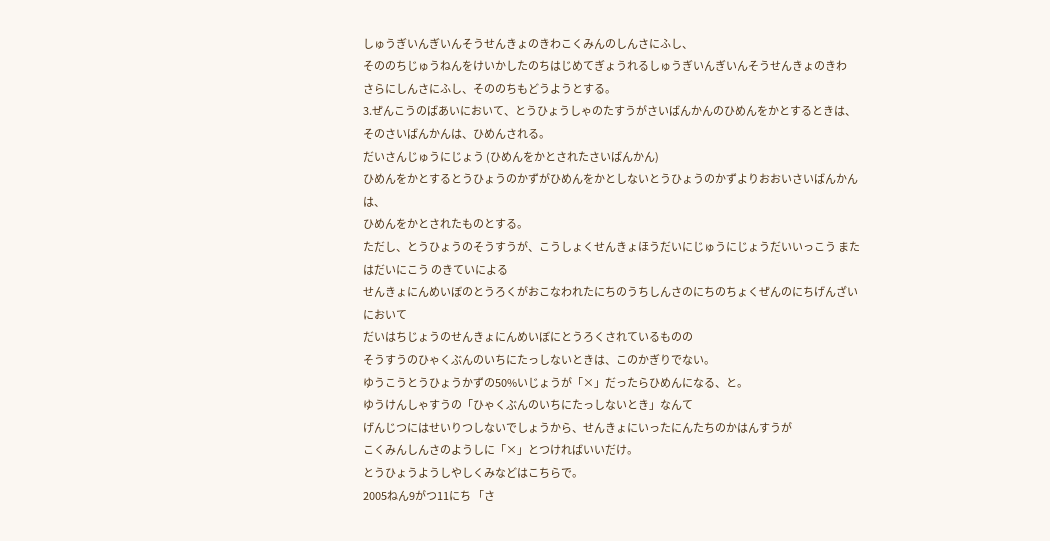しゅうぎいんぎいんそうせんきょのきわこくみんのしんさにふし、
そののちじゅうねんをけいかしたのちはじめてぎょうれるしゅうぎいんぎいんそうせんきょのきわ
さらにしんさにふし、そののちもどうようとする。
3.ぜんこうのばあいにおいて、とうひょうしゃのたすうがさいばんかんのひめんをかとするときは、
そのさいばんかんは、ひめんされる。
だいさんじゅうにじょう (ひめんをかとされたさいばんかん)
ひめんをかとするとうひょうのかずがひめんをかとしないとうひょうのかずよりおおいさいばんかんは、
ひめんをかとされたものとする。
ただし、とうひょうのそうすうが、こうしょくせんきょほうだいにじゅうにじょうだいいっこう またはだいにこう のきていによる
せんきょにんめいぼのとうろくがおこなわれたにちのうちしんさのにちのちょくぜんのにちげんざいにおいて
だいはちじょうのせんきょにんめいぼにとうろくされているものの
そうすうのひゃくぶんのいちにたっしないときは、このかぎりでない。
ゆうこうとうひょうかずの50%いじょうが「×」だったらひめんになる、と。
ゆうけんしゃすうの「ひゃくぶんのいちにたっしないとき」なんて
げんじつにはせいりつしないでしょうから、せんきょにいったにんたちのかはんすうが
こくみんしんさのようしに「×」とつければいいだけ。
とうひょうようしやしくみなどはこちらで。
2005ねん9がつ11にち 「さ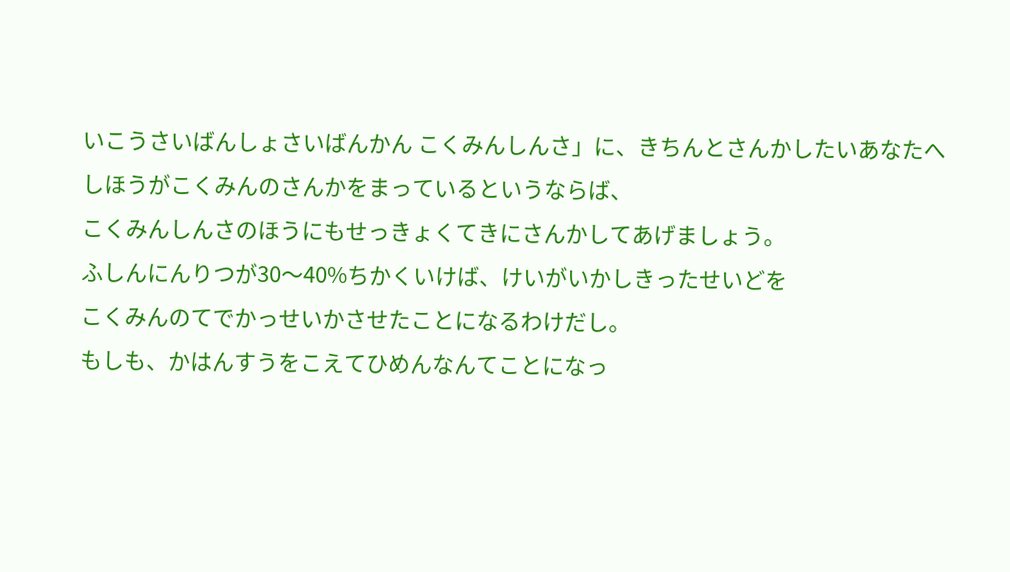いこうさいばんしょさいばんかん こくみんしんさ」に、きちんとさんかしたいあなたへ
しほうがこくみんのさんかをまっているというならば、
こくみんしんさのほうにもせっきょくてきにさんかしてあげましょう。
ふしんにんりつが30〜40%ちかくいけば、けいがいかしきったせいどを
こくみんのてでかっせいかさせたことになるわけだし。
もしも、かはんすうをこえてひめんなんてことになっ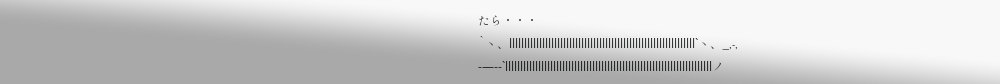たら・・・
`ヽ、llllllllllllllllllllllllllllllllllllllllllllllllllllllllllllll`ヽ、_,-,
-―--`lllllllllllllllllllllllllllllllllllllllllllllllllllllllllllllllllllllノ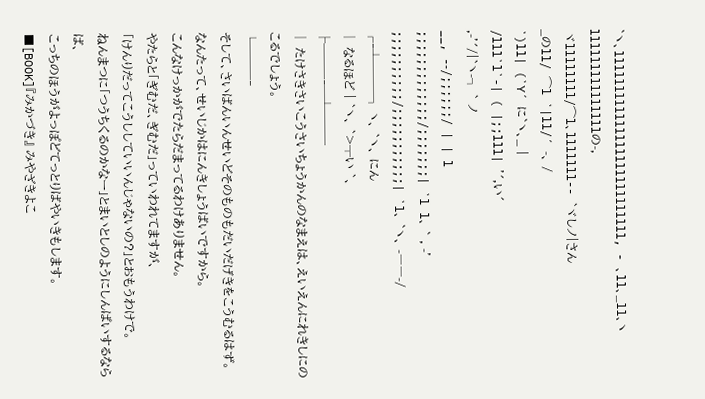`ヽ、lllllllllllllllllllllllllll, - 、ll、_ll、ヽlllllllllllllllの-,
 ヾllllllll/⌒l、lllllll-- `ヾしノ|さん
_のll/ ⌒l `|ll/´ -、 /
`)ll| (`Y´ に`ヽ、_ |
/lll`l`-| ( |;;lll| '´,い´
,-'´/|`ヽ-┐ ` ノ
__, -‐/;;;;;;/ | | l
;;;;;;;;;;;;;/;;;;;;;| `l l、 ` , -'
;;;;;;;;;;/;;;;;;;;;;;| `l、 `ヽ、 -――-/
┌‐┴───┐ ヽ、 `ヽ、 にん
│ なるほど | `ヽ、 `>┬い `、
├───‐─┴───
│ たけさきさいこうさいちょうかんのなまえは、えいえんにれきしにのこるでしょう。
└───‐
そして、さいばんいんせいどそのものもだいだげきをこうむるはず。
なんたって、せいじかはにんきしょうばいですから。
こんなけっかがでたらだまってるわけありません。
やたらと「ぎむだ、ぎむだ」っていわれてますが、
「けんりだってこうししていいんじゃないの?」とおもうわけで。
ねんまつに「つうちくるのかなー」とまいとしのようにしんぱいするならば、
こっちのほうがよっぽどてっとりばやいきもします。
■[BOOK]『みかづき』 みやざきよこ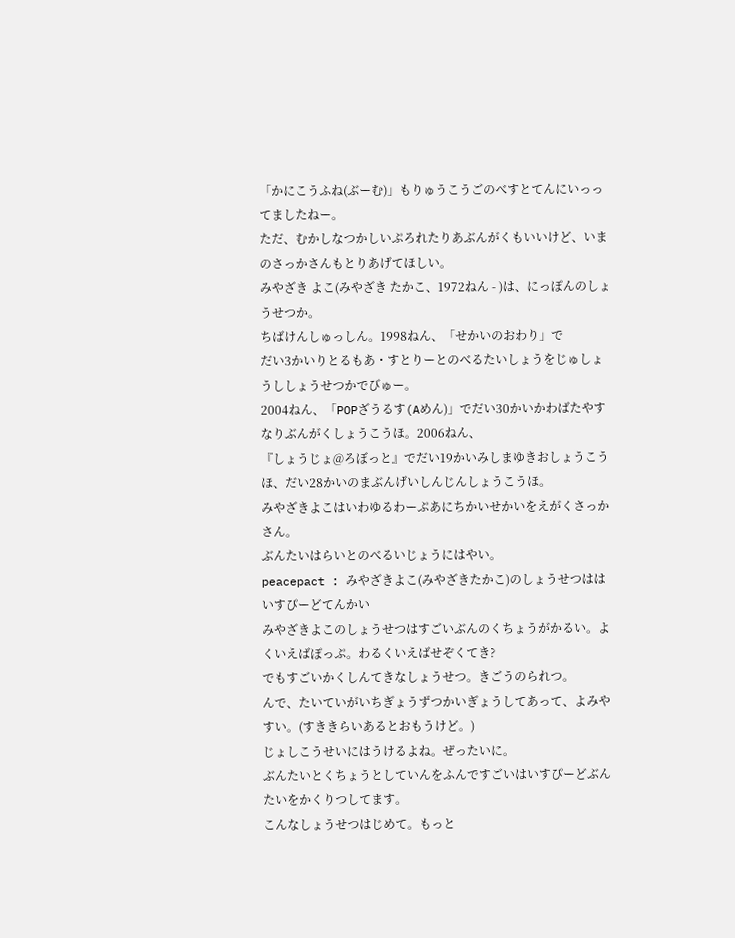「かにこうふね(ぶーむ)」もりゅうこうごのべすとてんにいっってましたねー。
ただ、むかしなつかしいぷろれたりあぶんがくもいいけど、いまのさっかさんもとりあげてほしい。
みやざき よこ(みやざき たかこ、1972ねん - )は、にっぽんのしょうせつか。
ちばけんしゅっしん。1998ねん、「せかいのおわり」で
だい3かいりとるもあ・すとりーとのべるたいしょうをじゅしょうししょうせつかでびゅー。
2004ねん、「POPざうるす(Aめん)」でだい30かいかわばたやすなりぶんがくしょうこうほ。2006ねん、
『しょうじょ@ろぼっと』でだい19かいみしまゆきおしょうこうほ、だい28かいのまぶんげいしんじんしょうこうほ。
みやざきよこはいわゆるわーぷあにちかいせかいをえがくさっかさん。
ぶんたいはらいとのべるいじょうにはやい。
peacepact : みやざきよこ(みやざきたかこ)のしょうせつははいすぴーどてんかい
みやざきよこのしょうせつはすごいぶんのくちょうがかるい。よくいえばぽっぷ。わるくいえばせぞくてき?
でもすごいかくしんてきなしょうせつ。きごうのられつ。
んで、たいていがいちぎょうずつかいぎょうしてあって、よみやすい。(すききらいあるとおもうけど。)
じょしこうせいにはうけるよね。ぜったいに。
ぶんたいとくちょうとしていんをふんですごいはいすぴーどぶんたいをかくりつしてます。
こんなしょうせつはじめて。もっと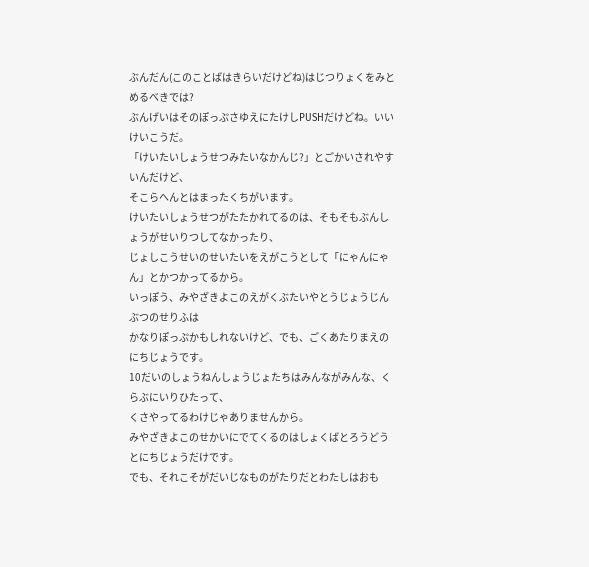ぶんだん(このことばはきらいだけどね)はじつりょくをみとめるべきでは?
ぶんげいはそのぽっぷさゆえにたけしPUSHだけどね。いいけいこうだ。
「けいたいしょうせつみたいなかんじ?」とごかいされやすいんだけど、
そこらへんとはまったくちがいます。
けいたいしょうせつがたたかれてるのは、そもそもぶんしょうがせいりつしてなかったり、
じょしこうせいのせいたいをえがこうとして「にゃんにゃん」とかつかってるから。
いっぽう、みやざきよこのえがくぶたいやとうじょうじんぶつのせりふは
かなりぽっぷかもしれないけど、でも、ごくあたりまえのにちじょうです。
10だいのしょうねんしょうじょたちはみんながみんな、くらぶにいりひたって、
くさやってるわけじゃありませんから。
みやざきよこのせかいにでてくるのはしょくばとろうどうとにちじょうだけです。
でも、それこそがだいじなものがたりだとわたしはおも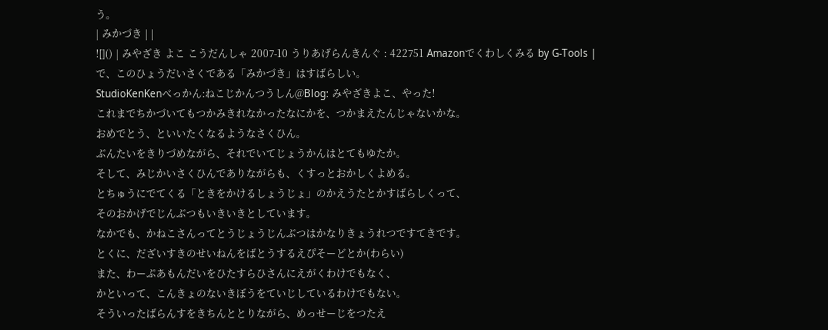う。
| みかづき | |
![]() | みやざき よこ こうだんしゃ 2007-10 うりあげらんきんぐ : 422751 Amazonでくわしくみる by G-Tools |
で、このひょうだいさくである「みかづき」はすばらしい。
StudioKenKenべっかん:ねこじかんつうしん@Blog: みやざきよこ、やった!
これまでちかづいてもつかみきれなかったなにかを、つかまえたんじゃないかな。
おめでとう、といいたくなるようなさくひん。
ぶんたいをきりづめながら、それでいてじょうかんはとてもゆたか。
そして、みじかいさくひんでありながらも、くすっとおかしくよめる。
とちゅうにでてくる「ときをかけるしょうじょ」のかえうたとかすばらしくって、
そのおかげでじんぶつもいきいきとしています。
なかでも、かねこさんってとうじょうじんぶつはかなりきょうれつですてきです。
とくに、だざいすきのせいねんをばとうするえぴそーどとか(わらい)
また、わーぷあもんだいをひたすらひさんにえがくわけでもなく、
かといって、こんきょのないきぼうをていじしているわけでもない。
そういったばらんすをきちんととりながら、めっせーじをつたえ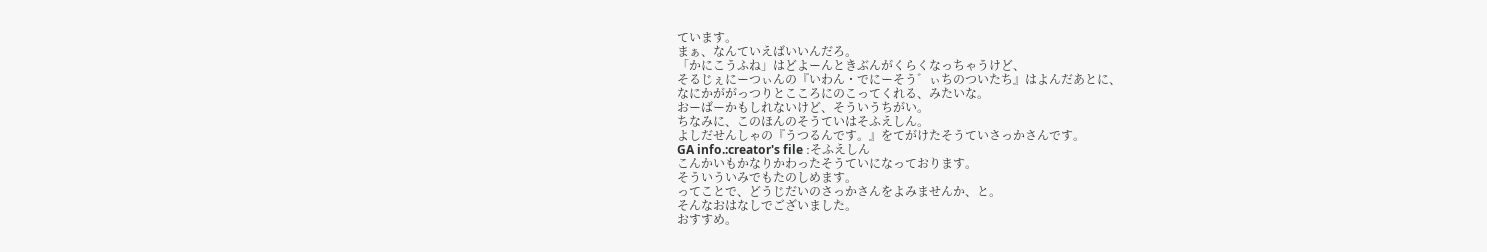ています。
まぁ、なんていえばいいんだろ。
「かにこうふね」はどよーんときぶんがくらくなっちゃうけど、
そるじぇにーつぃんの『いわん・でにーそう゛ぃちのついたち』はよんだあとに、
なにかががっつりとこころにのこってくれる、みたいな。
おーばーかもしれないけど、そういうちがい。
ちなみに、このほんのそうていはそふえしん。
よしだせんしゃの『うつるんです。』をてがけたそうていさっかさんです。
GA info.:creator's file :そふえしん
こんかいもかなりかわったそうていになっております。
そういういみでもたのしめます。
ってことで、どうじだいのさっかさんをよみませんか、と。
そんなおはなしでございました。
おすすめ。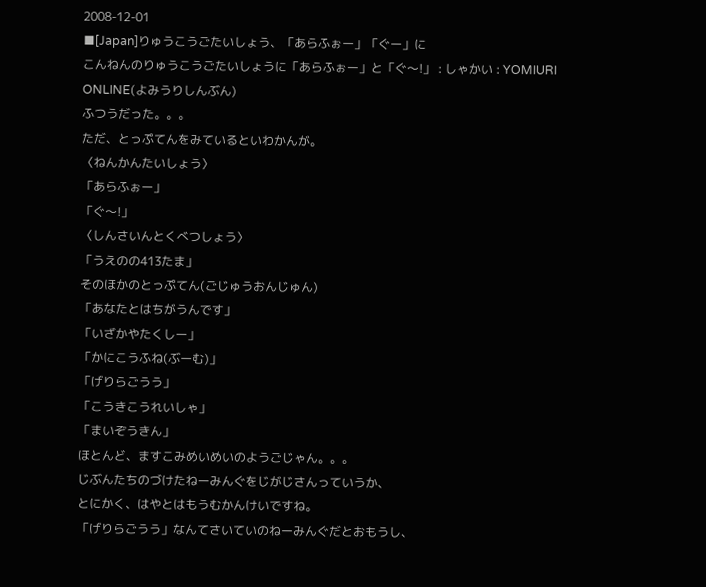2008-12-01
■[Japan]りゅうこうごたいしょう、「あらふぉー」「ぐー」に
こんねんのりゅうこうごたいしょうに「あらふぉー」と「ぐ〜!」 : しゃかい : YOMIURI ONLINE(よみうりしんぶん)
ふつうだった。。。
ただ、とっぷてんをみているといわかんが。
〈ねんかんたいしょう〉
「あらふぉー」
「ぐ〜!」
〈しんさいんとくべつしょう〉
「うえのの413たま」
そのほかのとっぷてん(ごじゅうおんじゅん)
「あなたとはちがうんです」
「いざかやたくしー」
「かにこうふね(ぶーむ)」
「げりらごうう」
「こうきこうれいしゃ」
「まいぞうきん」
ほとんど、ますこみめいめいのようごじゃん。。。
じぶんたちのづけたねーみんぐをじがじさんっていうか、
とにかく、はやとはもうむかんけいですね。
「げりらごうう」なんてさいていのねーみんぐだとおもうし、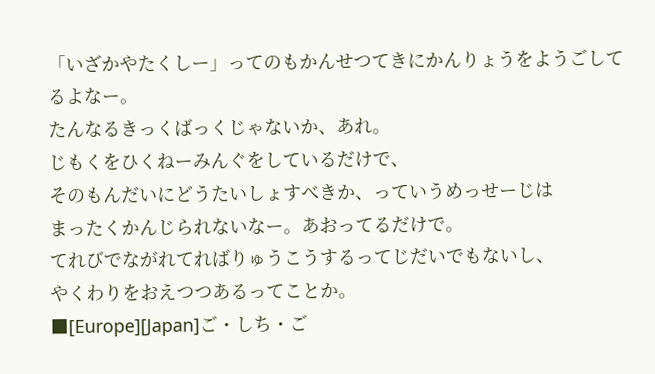「いざかやたくしー」ってのもかんせつてきにかんりょうをようごしてるよなー。
たんなるきっくばっくじゃないか、あれ。
じもくをひくねーみんぐをしているだけで、
そのもんだいにどうたいしょすべきか、っていうめっせーじは
まったくかんじられないなー。あおってるだけで。
てれびでながれてればりゅうこうするってじだいでもないし、
やくわりをおえつつあるってことか。
■[Europe][Japan]ご・しち・ご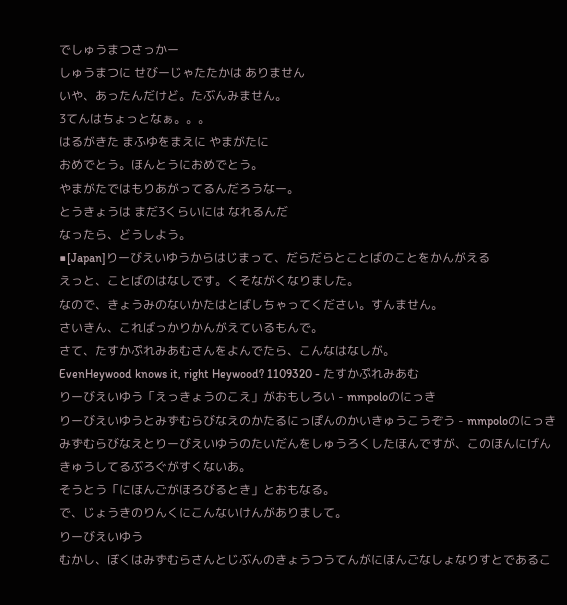でしゅうまつさっかー
しゅうまつに せびーじゃたたかは ありません
いや、あったんだけど。たぶんみません。
3てんはちょっとなぁ。。。
はるがきた まふゆをまえに やまがたに
おめでとう。ほんとうにおめでとう。
やまがたではもりあがってるんだろうなー。
とうきょうは まだ3くらいには なれるんだ
なったら、どうしよう。
■[Japan]りーびえいゆうからはじまって、だらだらとことばのことをかんがえる
えっと、ことばのはなしです。くそながくなりました。
なので、きょうみのないかたはとばしちゃってください。すんません。
さいきん、こればっかりかんがえているもんで。
さて、たすかぷれみあむさんをよんでたら、こんなはなしが。
EvenHeywood knows it, right Heywood? 1109320 - たすかぷれみあむ
りーびえいゆう「えっきょうのこえ」がおもしろい - mmpoloのにっき
りーびえいゆうとみずむらびなえのかたるにっぽんのかいきゅうこうぞう - mmpoloのにっき
みずむらびなえとりーびえいゆうのたいだんをしゅうろくしたほんですが、このほんにげんきゅうしてるぶろぐがすくないあ。
そうとう「にほんごがほろびるとき」とおもなる。
で、じょうきのりんくにこんないけんがありまして。
りーびえいゆう
むかし、ぼくはみずむらさんとじぶんのきょうつうてんがにほんごなしょなりすとであるこ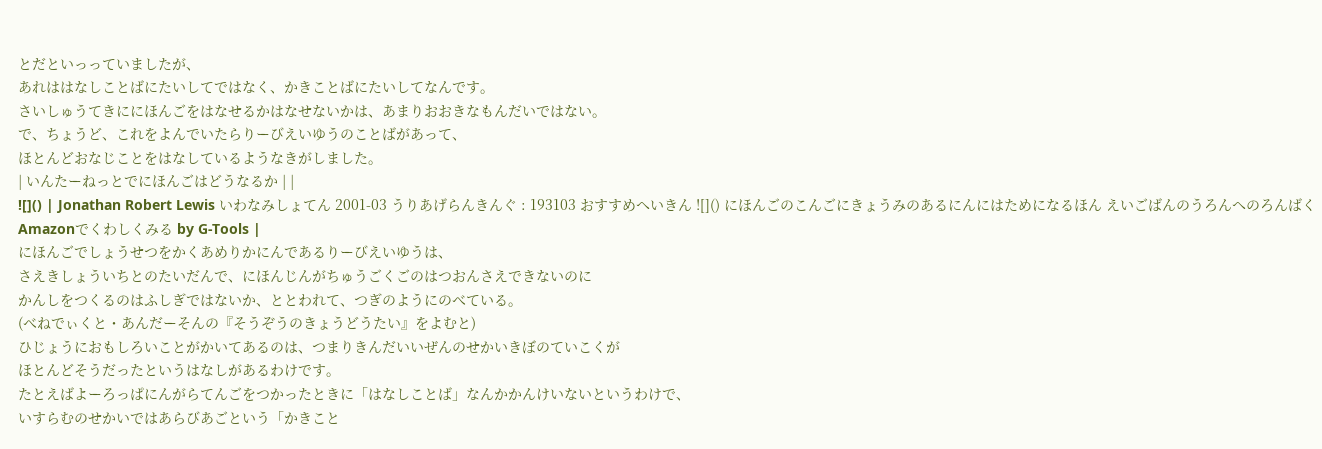とだといっっていましたが、
あれははなしことばにたいしてではなく、かきことばにたいしてなんです。
さいしゅうてきににほんごをはなせるかはなせないかは、あまりおおきなもんだいではない。
で、ちょうど、これをよんでいたらりーびえいゆうのことばがあって、
ほとんどおなじことをはなしているようなきがしました。
| いんたーねっとでにほんごはどうなるか | |
![]() | Jonathan Robert Lewis いわなみしょてん 2001-03 うりあげらんきんぐ : 193103 おすすめへいきん ![]() にほんごのこんごにきょうみのあるにんにはためになるほん えいごばんのうろんへのろんばくAmazonでくわしくみる by G-Tools |
にほんごでしょうせつをかくあめりかにんであるりーびえいゆうは、
さえきしょういちとのたいだんで、にほんじんがちゅうごくごのはつおんさえできないのに
かんしをつくるのはふしぎではないか、ととわれて、つぎのようにのべている。
(べねでぃくと・あんだーそんの『そうぞうのきょうどうたい』をよむと)
ひじょうにおもしろいことがかいてあるのは、つまりきんだいいぜんのせかいきぼのていこくが
ほとんどそうだったというはなしがあるわけです。
たとえばよーろっぱにんがらてんごをつかったときに「はなしことば」なんかかんけいないというわけで、
いすらむのせかいではあらびあごという「かきこと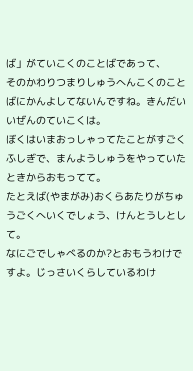ば」がていこくのことばであって、
そのかわりつまりしゅうへんこくのことばにかんよしてないんですね。きんだいいぜんのていこくは。
ぼくはいまおっしゃってたことがすごくふしぎで、まんようしゅうをやっていたときからおもってて。
たとえば(やまがみ)おくらあたりがちゅうごくへいくでしょう、けんとうしとして。
なにごでしゃべるのか?とおもうわけですよ。じっさいくらしているわけ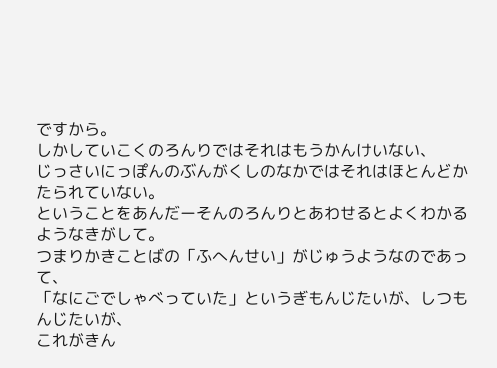ですから。
しかしていこくのろんりではそれはもうかんけいない、
じっさいにっぽんのぶんがくしのなかではそれはほとんどかたられていない。
ということをあんだーそんのろんりとあわせるとよくわかるようなきがして。
つまりかきことばの「ふへんせい」がじゅうようなのであって、
「なにごでしゃべっていた」というぎもんじたいが、しつもんじたいが、
これがきん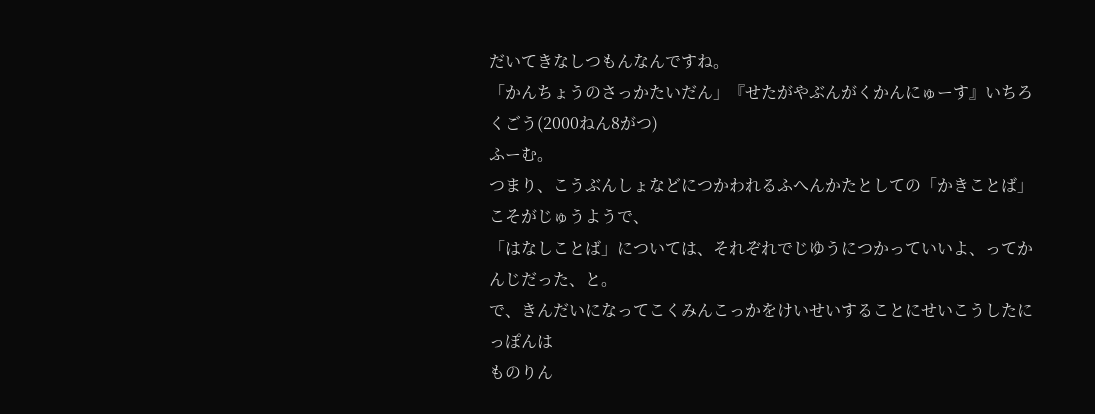だいてきなしつもんなんですね。
「かんちょうのさっかたいだん」『せたがやぶんがくかんにゅーす』いちろくごう(2000ねん8がつ)
ふーむ。
つまり、こうぶんしょなどにつかわれるふへんかたとしての「かきことば」こそがじゅうようで、
「はなしことば」については、それぞれでじゆうにつかっていいよ、ってかんじだった、と。
で、きんだいになってこくみんこっかをけいせいすることにせいこうしたにっぽんは
ものりん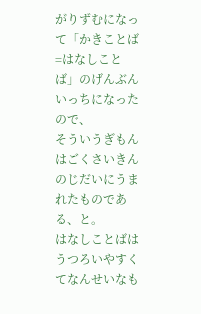がりずむになって「かきことば=はなしことば」のげんぶんいっちになったので、
そういうぎもんはごくさいきんのじだいにうまれたものである、と。
はなしことばはうつろいやすくてなんせいなも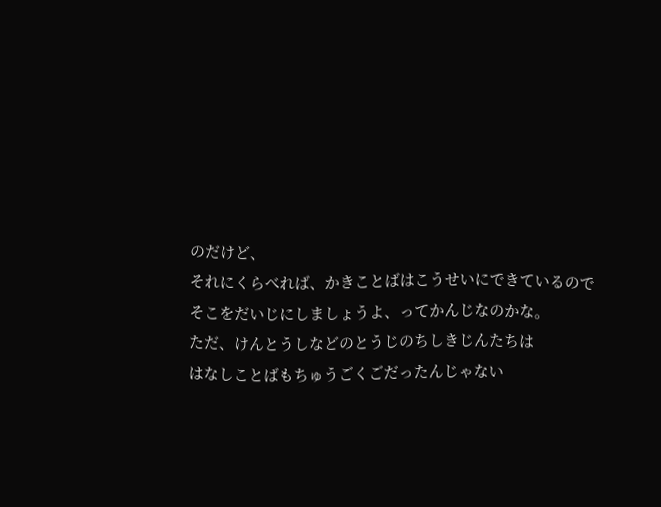のだけど、
それにくらべれば、かきことばはこうせいにできているので
そこをだいじにしましょうよ、ってかんじなのかな。
ただ、けんとうしなどのとうじのちしきじんたちは
はなしことばもちゅうごくごだったんじゃない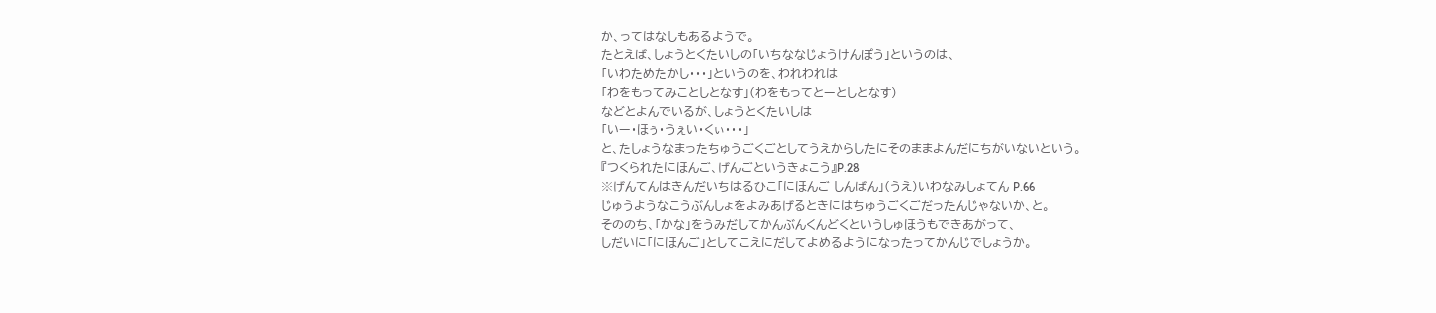か、ってはなしもあるようで。
たとえば、しょうとくたいしの「いちななじょうけんぽう」というのは、
「いわためたかし・・・」というのを、われわれは
「わをもってみことしとなす」(わをもってとーとしとなす)
などとよんでいるが、しょうとくたいしは
「いー・ほぅ・うぇい・くぃ・・・」
と、たしょうなまったちゅうごくごとしてうえからしたにそのままよんだにちがいないという。
『つくられたにほんご、げんごというきょこう』P.28
※げんてんはきんだいちはるひこ「にほんご しんばん」(うえ)いわなみしょてん P.66
じゅうようなこうぶんしょをよみあげるときにはちゅうごくごだったんじゃないか、と。
そののち、「かな」をうみだしてかんぶんくんどくというしゅほうもできあがって、
しだいに「にほんご」としてこえにだしてよめるようになったってかんじでしょうか。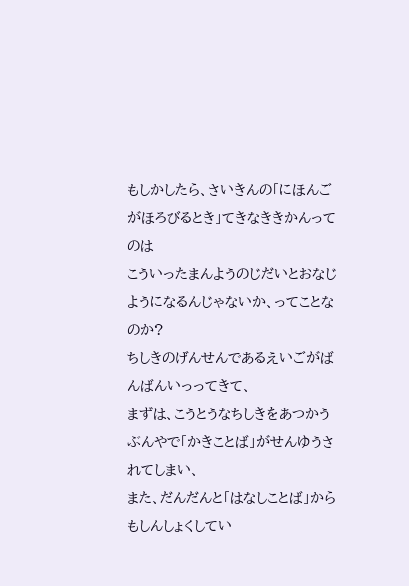もしかしたら、さいきんの「にほんごがほろびるとき」てきなききかんってのは
こういったまんようのじだいとおなじようになるんじゃないか、ってことなのか?
ちしきのげんせんであるえいごがばんばんいっってきて、
まずは、こうとうなちしきをあつかうぶんやで「かきことば」がせんゆうされてしまい、
また、だんだんと「はなしことば」からもしんしょくしてい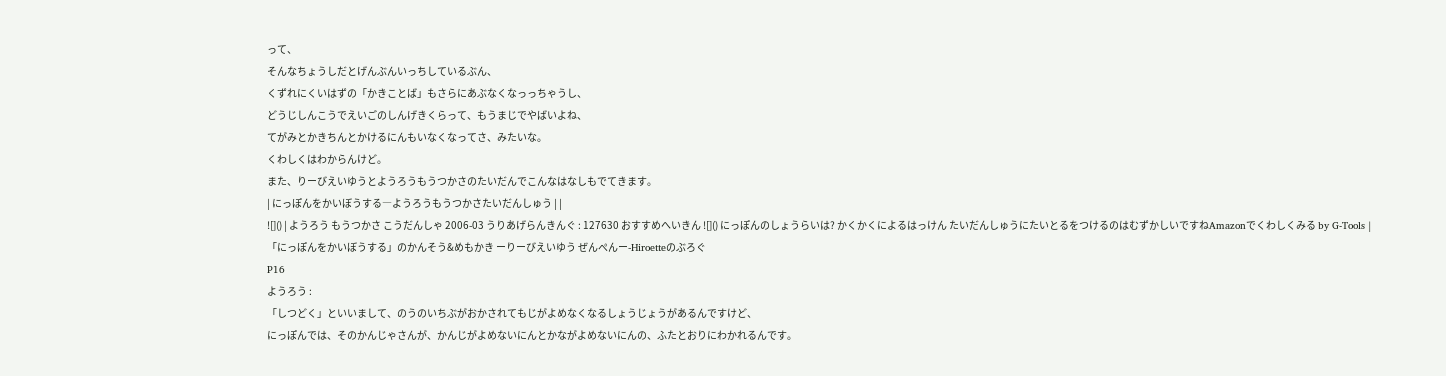って、
そんなちょうしだとげんぶんいっちしているぶん、
くずれにくいはずの「かきことば」もさらにあぶなくなっっちゃうし、
どうじしんこうでえいごのしんげきくらって、もうまじでやばいよね、
てがみとかきちんとかけるにんもいなくなってさ、みたいな。
くわしくはわからんけど。
また、りーびえいゆうとようろうもうつかさのたいだんでこんなはなしもでてきます。
| にっぽんをかいぼうする―ようろうもうつかさたいだんしゅう | |
![]() | ようろう もうつかさ こうだんしゃ 2006-03 うりあげらんきんぐ : 127630 おすすめへいきん ![]() にっぽんのしょうらいは? かくかくによるはっけん たいだんしゅうにたいとるをつけるのはむずかしいですねAmazonでくわしくみる by G-Tools |
「にっぽんをかいぼうする」のかんそう&めもかき ーりーびえいゆう ぜんぺんー-Hiroetteのぶろぐ
P16
ようろう :
「しつどく」といいまして、のうのいちぶがおかされてもじがよめなくなるしょうじょうがあるんですけど、
にっぽんでは、そのかんじゃさんが、かんじがよめないにんとかながよめないにんの、ふたとおりにわかれるんです。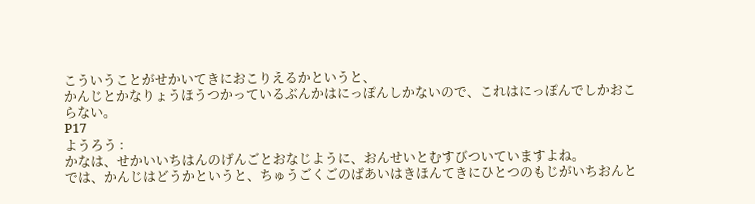こういうことがせかいてきにおこりえるかというと、
かんじとかなりょうほうつかっているぶんかはにっぽんしかないので、これはにっぽんでしかおこらない。
P17
ようろう :
かなは、せかいいちはんのげんごとおなじように、おんせいとむすびついていますよね。
では、かんじはどうかというと、ちゅうごくごのばあいはきほんてきにひとつのもじがいちおんと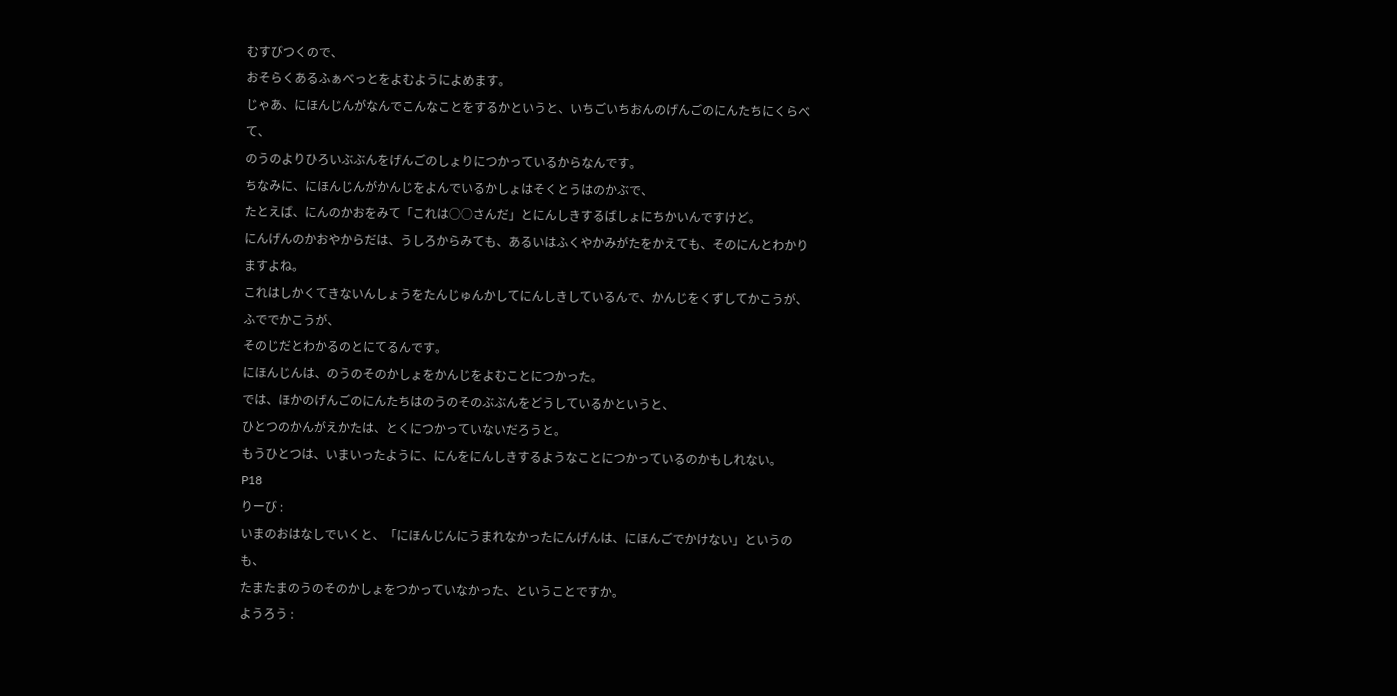むすびつくので、
おそらくあるふぁべっとをよむようによめます。
じゃあ、にほんじんがなんでこんなことをするかというと、いちごいちおんのげんごのにんたちにくらべて、
のうのよりひろいぶぶんをげんごのしょりにつかっているからなんです。
ちなみに、にほんじんがかんじをよんでいるかしょはそくとうはのかぶで、
たとえば、にんのかおをみて「これは○○さんだ」とにんしきするばしょにちかいんですけど。
にんげんのかおやからだは、うしろからみても、あるいはふくやかみがたをかえても、そのにんとわかりますよね。
これはしかくてきないんしょうをたんじゅんかしてにんしきしているんで、かんじをくずしてかこうが、ふででかこうが、
そのじだとわかるのとにてるんです。
にほんじんは、のうのそのかしょをかんじをよむことにつかった。
では、ほかのげんごのにんたちはのうのそのぶぶんをどうしているかというと、
ひとつのかんがえかたは、とくにつかっていないだろうと。
もうひとつは、いまいったように、にんをにんしきするようなことにつかっているのかもしれない。
P18
りーび :
いまのおはなしでいくと、「にほんじんにうまれなかったにんげんは、にほんごでかけない」というのも、
たまたまのうのそのかしょをつかっていなかった、ということですか。
ようろう :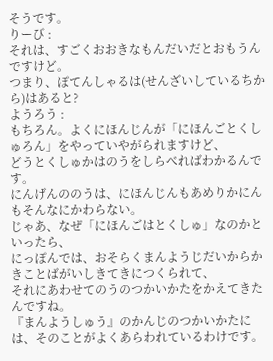そうです。
りーび :
それは、すごくおおきなもんだいだとおもうんですけど。
つまり、ぽてんしゃるは(せんざいしているちから)はあると?
ようろう :
もちろん。よくにほんじんが「にほんごとくしゅろん」をやっていやがられますけど、
どうとくしゅかはのうをしらべればわかるんです。
にんげんののうは、にほんじんもあめりかにんもそんなにかわらない。
じゃあ、なぜ「にほんごはとくしゅ」なのかといったら、
にっぽんでは、おそらくまんようじだいからかきことばがいしきてきにつくられて、
それにあわせてのうのつかいかたをかえてきたんですね。
『まんようしゅう』のかんじのつかいかたには、そのことがよくあらわれているわけです。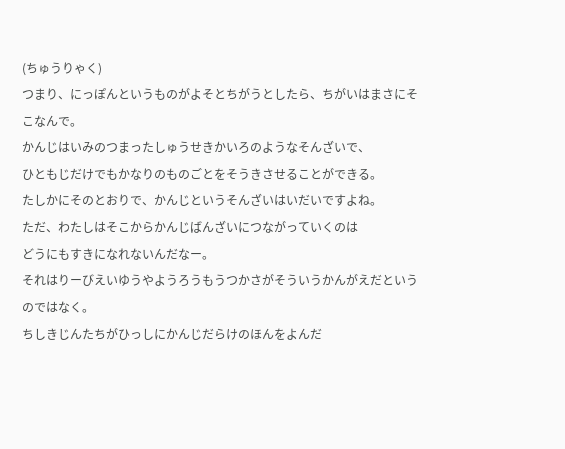(ちゅうりゃく)
つまり、にっぽんというものがよそとちがうとしたら、ちがいはまさにそこなんで。
かんじはいみのつまったしゅうせきかいろのようなそんざいで、
ひともじだけでもかなりのものごとをそうきさせることができる。
たしかにそのとおりで、かんじというそんざいはいだいですよね。
ただ、わたしはそこからかんじばんざいにつながっていくのは
どうにもすきになれないんだなー。
それはりーびえいゆうやようろうもうつかさがそういうかんがえだというのではなく。
ちしきじんたちがひっしにかんじだらけのほんをよんだ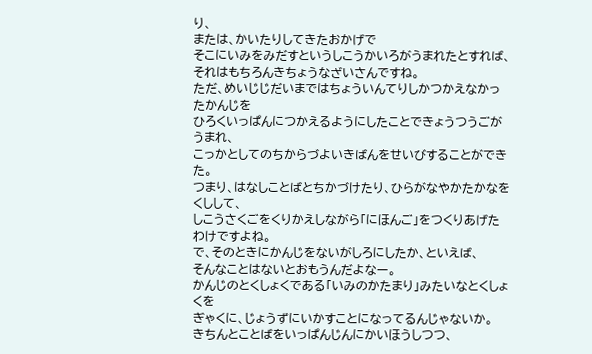り、
または、かいたりしてきたおかげで
そこにいみをみだすというしこうかいろがうまれたとすれば、
それはもちろんきちょうなざいさんですね。
ただ、めいじじだいまではちょういんてりしかつかえなかったかんじを
ひろくいっぱんにつかえるようにしたことできょうつうごがうまれ、
こっかとしてのちからづよいきばんをせいびすることができた。
つまり、はなしことばとちかづけたり、ひらがなやかたかなをくしして、
しこうさくごをくりかえしながら「にほんご」をつくりあげたわけですよね。
で、そのときにかんじをないがしろにしたか、といえば、
そんなことはないとおもうんだよなー。
かんじのとくしょくである「いみのかたまり」みたいなとくしょくを
ぎゃくに、じょうずにいかすことになってるんじゃないか。
きちんとことばをいっぱんじんにかいほうしつつ、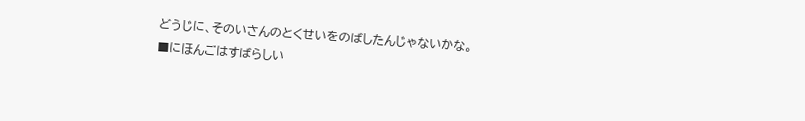どうじに、そのいさんのとくせいをのばしたんじゃないかな。
■にほんごはすばらしい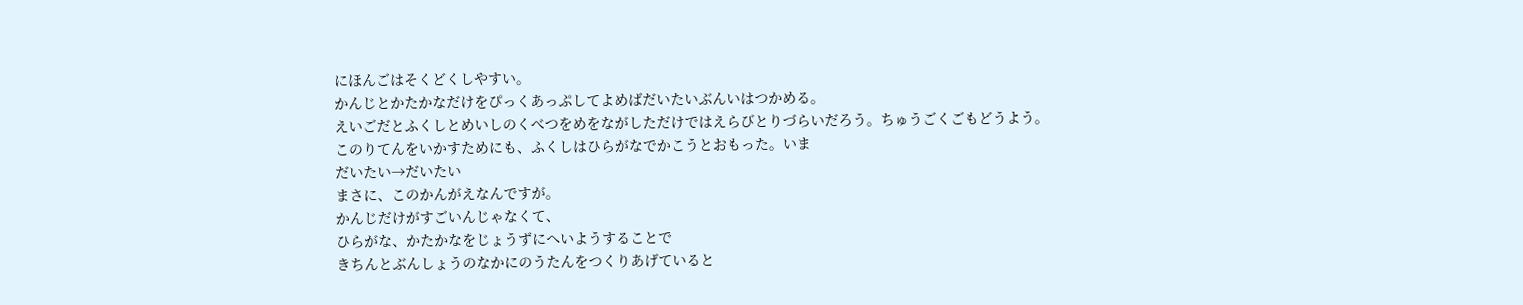にほんごはそくどくしやすい。
かんじとかたかなだけをぴっくあっぷしてよめばだいたいぶんいはつかめる。
えいごだとふくしとめいしのくべつをめをながしただけではえらびとりづらいだろう。ちゅうごくごもどうよう。
このりてんをいかすためにも、ふくしはひらがなでかこうとおもった。いま
だいたい→だいたい
まさに、このかんがえなんですが。
かんじだけがすごいんじゃなくて、
ひらがな、かたかなをじょうずにへいようすることで
きちんとぶんしょうのなかにのうたんをつくりあげていると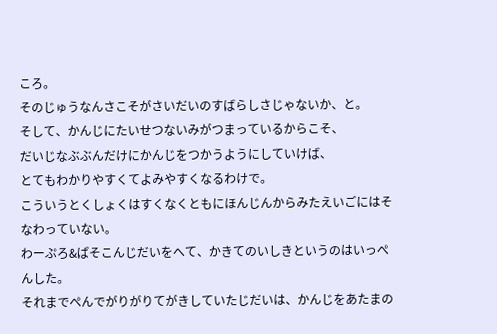ころ。
そのじゅうなんさこそがさいだいのすばらしさじゃないか、と。
そして、かんじにたいせつないみがつまっているからこそ、
だいじなぶぶんだけにかんじをつかうようにしていけば、
とてもわかりやすくてよみやすくなるわけで。
こういうとくしょくはすくなくともにほんじんからみたえいごにはそなわっていない。
わーぷろ&ぱそこんじだいをへて、かきてのいしきというのはいっぺんした。
それまでぺんでがりがりてがきしていたじだいは、かんじをあたまの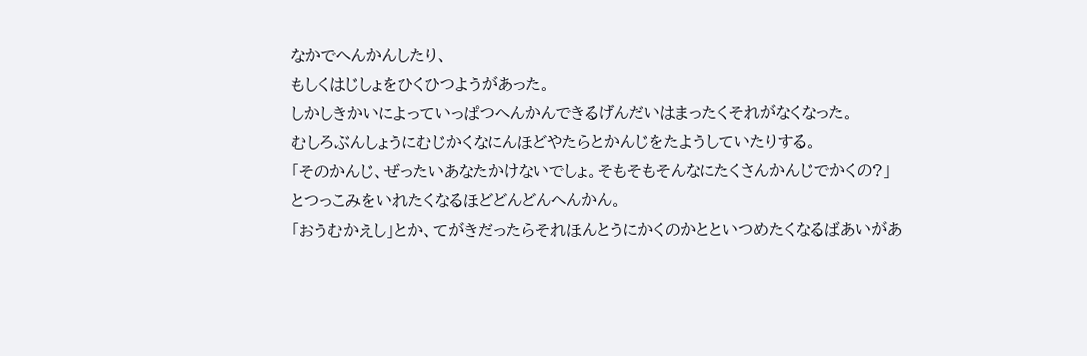なかでへんかんしたり、
もしくはじしょをひくひつようがあった。
しかしきかいによっていっぱつへんかんできるげんだいはまったくそれがなくなった。
むしろぶんしょうにむじかくなにんほどやたらとかんじをたようしていたりする。
「そのかんじ、ぜったいあなたかけないでしょ。そもそもそんなにたくさんかんじでかくの?」
とつっこみをいれたくなるほどどんどんへんかん。
「おうむかえし」とか、てがきだったらそれほんとうにかくのかとといつめたくなるばあいがあ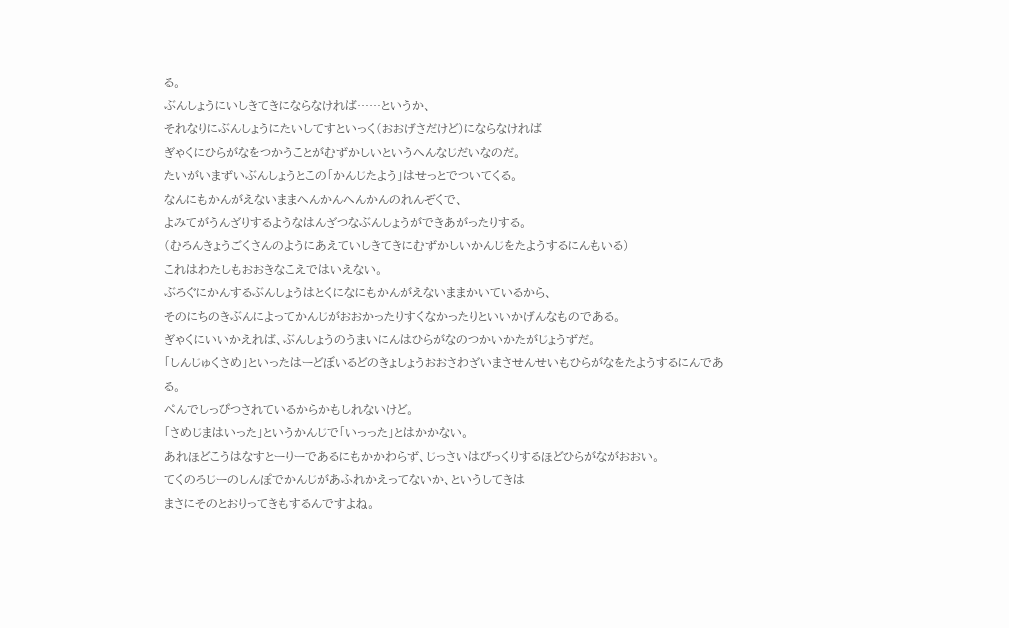る。
ぶんしょうにいしきてきにならなければ……というか、
それなりにぶんしょうにたいしてすといっく(おおげさだけど)にならなければ
ぎゃくにひらがなをつかうことがむずかしいというへんなじだいなのだ。
たいがいまずいぶんしょうとこの「かんじたよう」はせっとでついてくる。
なんにもかんがえないままへんかんへんかんのれんぞくで、
よみてがうんざりするようなはんざつなぶんしょうができあがったりする。
(むろんきょうごくさんのようにあえていしきてきにむずかしいかんじをたようするにんもいる)
これはわたしもおおきなこえではいえない。
ぶろぐにかんするぶんしょうはとくになにもかんがえないままかいているから、
そのにちのきぶんによってかんじがおおかったりすくなかったりといいかげんなものである。
ぎゃくにいいかえれば、ぶんしょうのうまいにんはひらがなのつかいかたがじょうずだ。
「しんじゅくさめ」といったはーどぼいるどのきょしょうおおさわざいまさせんせいもひらがなをたようするにんである。
ぺんでしっぴつされているからかもしれないけど。
「さめじまはいった」というかんじで「いっった」とはかかない。
あれほどこうはなすとーりーであるにもかかわらず、じっさいはびっくりするほどひらがながおおい。
てくのろじーのしんぽでかんじがあふれかえってないか、というしてきは
まさにそのとおりってきもするんですよね。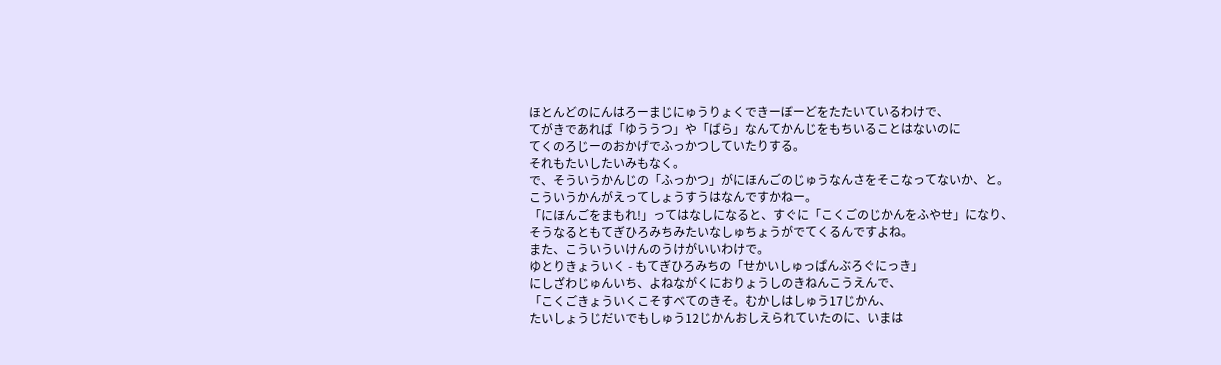ほとんどのにんはろーまじにゅうりょくできーぼーどをたたいているわけで、
てがきであれば「ゆううつ」や「ばら」なんてかんじをもちいることはないのに
てくのろじーのおかげでふっかつしていたりする。
それもたいしたいみもなく。
で、そういうかんじの「ふっかつ」がにほんごのじゅうなんさをそこなってないか、と。
こういうかんがえってしょうすうはなんですかねー。
「にほんごをまもれ!」ってはなしになると、すぐに「こくごのじかんをふやせ」になり、
そうなるともてぎひろみちみたいなしゅちょうがでてくるんですよね。
また、こういういけんのうけがいいわけで。
ゆとりきょういく - もてぎひろみちの「せかいしゅっぱんぶろぐにっき」
にしざわじゅんいち、よねながくにおりょうしのきねんこうえんで、
「こくごきょういくこそすべてのきそ。むかしはしゅう17じかん、
たいしょうじだいでもしゅう12じかんおしえられていたのに、いまは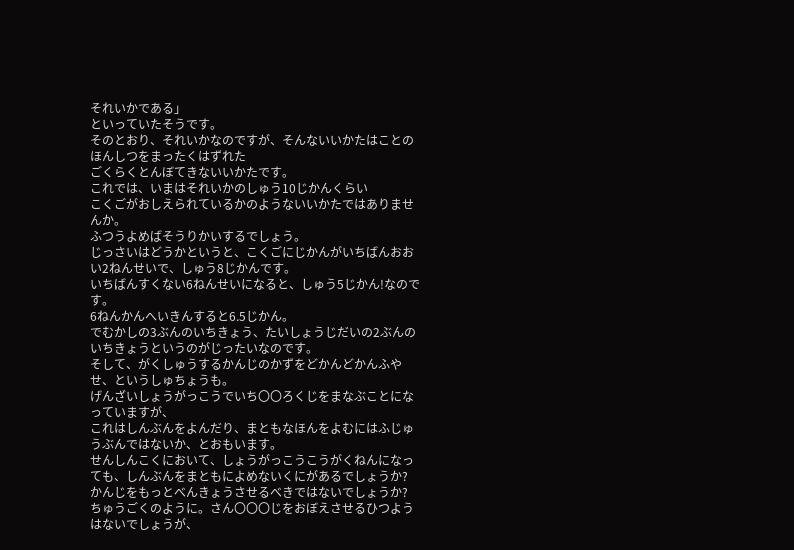それいかである」
といっていたそうです。
そのとおり、それいかなのですが、そんないいかたはことのほんしつをまったくはずれた
ごくらくとんぼてきないいかたです。
これでは、いまはそれいかのしゅう10じかんくらい
こくごがおしえられているかのようないいかたではありませんか。
ふつうよめばそうりかいするでしょう。
じっさいはどうかというと、こくごにじかんがいちばんおおい2ねんせいで、しゅう8じかんです。
いちばんすくない6ねんせいになると、しゅう5じかん!なのです。
6ねんかんへいきんすると6.5じかん。
でむかしの3ぶんのいちきょう、たいしょうじだいの2ぶんのいちきょうというのがじったいなのです。
そして、がくしゅうするかんじのかずをどかんどかんふやせ、というしゅちょうも。
げんざいしょうがっこうでいち〇〇ろくじをまなぶことになっていますが、
これはしんぶんをよんだり、まともなほんをよむにはふじゅうぶんではないか、とおもいます。
せんしんこくにおいて、しょうがっこうこうがくねんになっても、しんぶんをまともによめないくにがあるでしょうか?
かんじをもっとべんきょうさせるべきではないでしょうか?
ちゅうごくのように。さん〇〇〇じをおぼえさせるひつようはないでしょうが、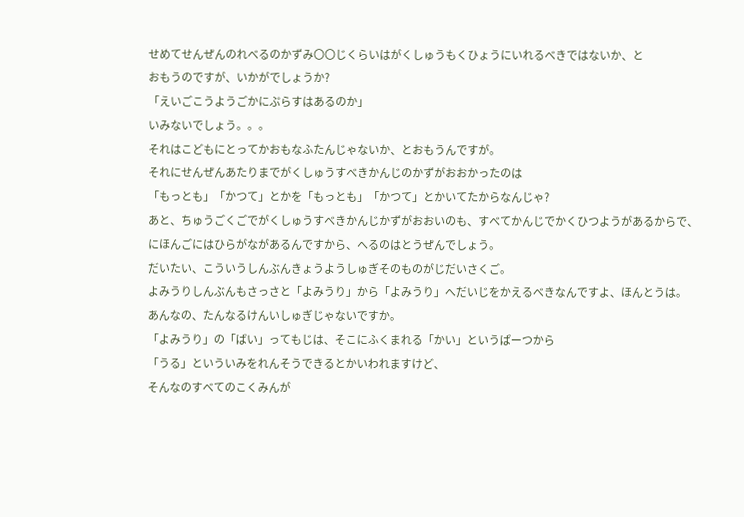せめてせんぜんのれべるのかずみ〇〇じくらいはがくしゅうもくひょうにいれるべきではないか、と
おもうのですが、いかがでしょうか?
「えいごこうようごかにぷらすはあるのか」
いみないでしょう。。。
それはこどもにとってかおもなふたんじゃないか、とおもうんですが。
それにせんぜんあたりまでがくしゅうすべきかんじのかずがおおかったのは
「もっとも」「かつて」とかを「もっとも」「かつて」とかいてたからなんじゃ?
あと、ちゅうごくごでがくしゅうすべきかんじかずがおおいのも、すべてかんじでかくひつようがあるからで、
にほんごにはひらがながあるんですから、へるのはとうぜんでしょう。
だいたい、こういうしんぶんきょうようしゅぎそのものがじだいさくご。
よみうりしんぶんもさっさと「よみうり」から「よみうり」へだいじをかえるべきなんですよ、ほんとうは。
あんなの、たんなるけんいしゅぎじゃないですか。
「よみうり」の「ばい」ってもじは、そこにふくまれる「かい」というぱーつから
「うる」といういみをれんそうできるとかいわれますけど、
そんなのすべてのこくみんが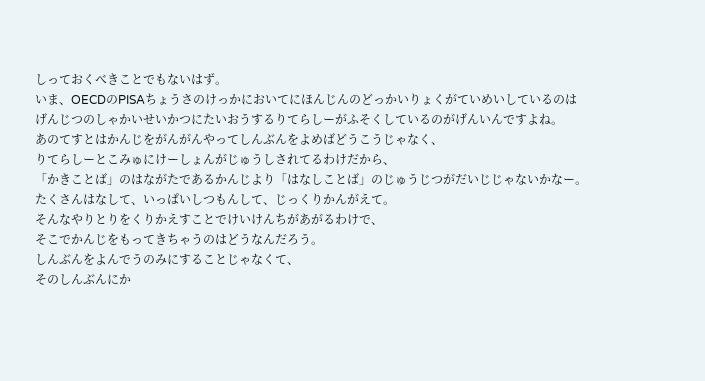しっておくべきことでもないはず。
いま、OECDのPISAちょうさのけっかにおいてにほんじんのどっかいりょくがていめいしているのは
げんじつのしゃかいせいかつにたいおうするりてらしーがふそくしているのがげんいんですよね。
あのてすとはかんじをがんがんやってしんぶんをよめばどうこうじゃなく、
りてらしーとこみゅにけーしょんがじゅうしされてるわけだから、
「かきことば」のはながたであるかんじより「はなしことば」のじゅうじつがだいじじゃないかなー。
たくさんはなして、いっぱいしつもんして、じっくりかんがえて。
そんなやりとりをくりかえすことでけいけんちがあがるわけで、
そこでかんじをもってきちゃうのはどうなんだろう。
しんぶんをよんでうのみにすることじゃなくて、
そのしんぶんにか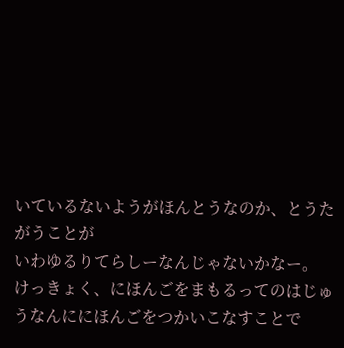いているないようがほんとうなのか、とうたがうことが
いわゆるりてらしーなんじゃないかなー。
けっきょく、にほんごをまもるってのはじゅうなんににほんごをつかいこなすことで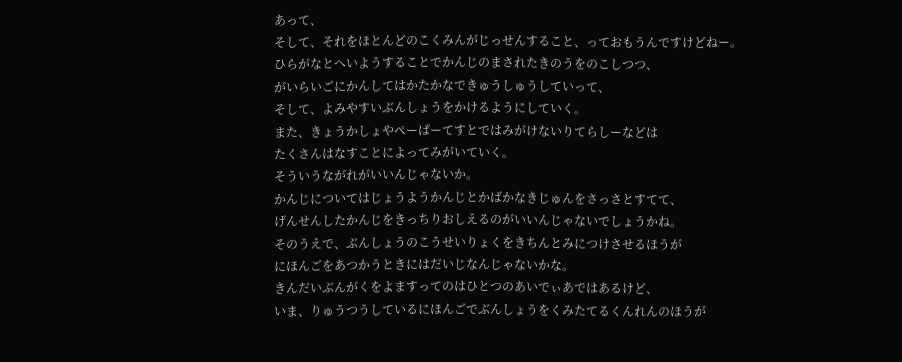あって、
そして、それをほとんどのこくみんがじっせんすること、っておもうんですけどねー。
ひらがなとへいようすることでかんじのまされたきのうをのこしつつ、
がいらいごにかんしてはかたかなできゅうしゅうしていって、
そして、よみやすいぶんしょうをかけるようにしていく。
また、きょうかしょやぺーぱーてすとではみがけないりてらしーなどは
たくさんはなすことによってみがいていく。
そういうながれがいいんじゃないか。
かんじについてはじょうようかんじとかばかなきじゅんをさっさとすてて、
げんせんしたかんじをきっちりおしえるのがいいんじゃないでしょうかね。
そのうえで、ぶんしょうのこうせいりょくをきちんとみにつけさせるほうが
にほんごをあつかうときにはだいじなんじゃないかな。
きんだいぶんがくをよますってのはひとつのあいでぃあではあるけど、
いま、りゅうつうしているにほんごでぶんしょうをくみたてるくんれんのほうが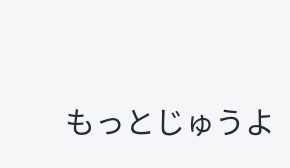もっとじゅうよ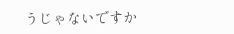うじゃないですか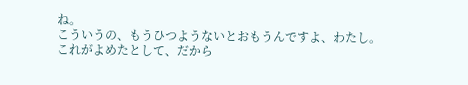ね。
こういうの、もうひつようないとおもうんですよ、わたし。
これがよめたとして、だから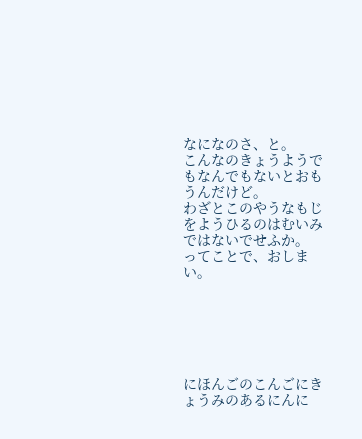なになのさ、と。
こんなのきょうようでもなんでもないとおもうんだけど。
わざとこのやうなもじをようひるのはむいみではないでせふか。
ってことで、おしまい。






にほんごのこんごにきょうみのあるにんに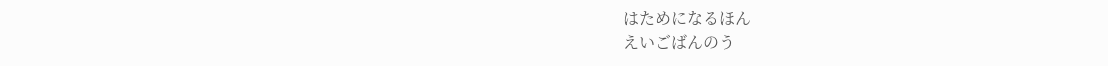はためになるほん
えいごばんのう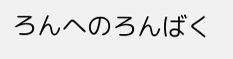ろんへのろんばく